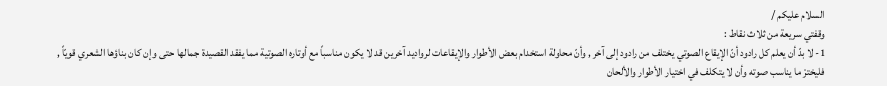السلام عليكم /
وقفتي سريعة من ثلاث نقاط :
1- لا بدّ أن يعلم كل رادود أنّ الإيقاع الصوتي يختلف من رادود إلى آخر , وأنّ محاولة استخدام بعض الأطوار والإيقاعات لرواديد آخرين قد لا يكون مناسباً مع أوتاره الصوتية مما يفقد القصيدة جمالها حتى وإن كان بناؤها الشعري قويّاً , فليخترْ ما يناسب صوته وأن لا يتكلف في اختيار الأطوار والألحان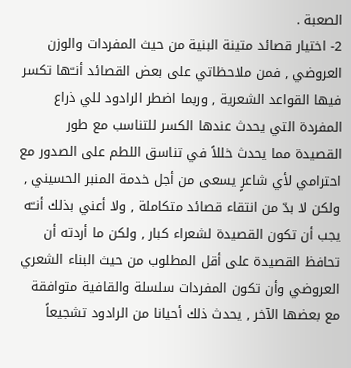الصعبة .
2- اختيار قصائد متينة البنية من حيث المفردات والوزن العروضي , فمن ملاحظاتي على بعض القصائد أنــّها تكسر فيها القواعد الشعرية , وربما اضطر الرادود للي ذراع المفردة التي يحدث عندها الكسر للتناسب مع طور القصيدة مما يحدث خللاً في تناسق اللطم على الصدور مع احترامي لأي شاعرٍ يسعى من أجل خدمة المنبر الحسيني , ولكن لا بدّ من انتقاء قصائد متكاملة , ولا أعني بذلك أنــّه يجب أن تكون القصيدة لشعراء كبار , ولكن ما أردته أن تحافظ القصيدة على أقل المطلوب من حيث البناء الشعري العروضي وأن تكون المفردات سلسلة والقافية متوافقة مع بعضها الآخر , يحدث ذلك أحيانا من الرادود تشجيعاً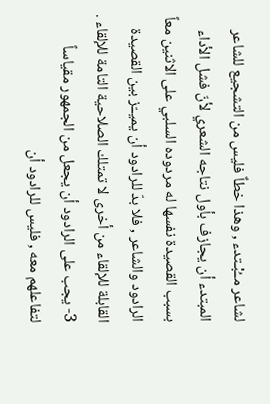لشاعر مــُبْـتدء , وهذا خطاٌ فليس من التشجيع للشاعر المبتدء أن يجازف بأول نتاجه الشعري لأنّ فشل الأداء بسبب القصيدة نفسها له مردوده السلبي على الاثنين معاً الرادود والشاعر , فلا بدّ للرادود أن يميــّز بين القصيدة القابلة للإلقاء من أخرى لا تمتلك الصلاحية التامة للإلقاء .
3- يجب على الرادود أن يجعل من الجمهور مقياساً لتفاعلهم معه , فليس للرادود أن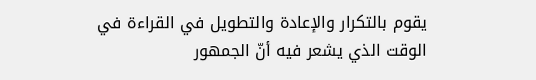يقوم بالتكرار والإعادة والتطويل في القراءة في الوقت الذي يشعر فيه أنّ الجمهور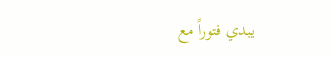يبدي فتوراً مع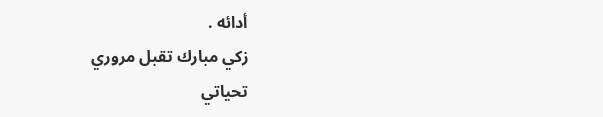أدائه .
زكي مبارك تقبل مروري
تحياتي